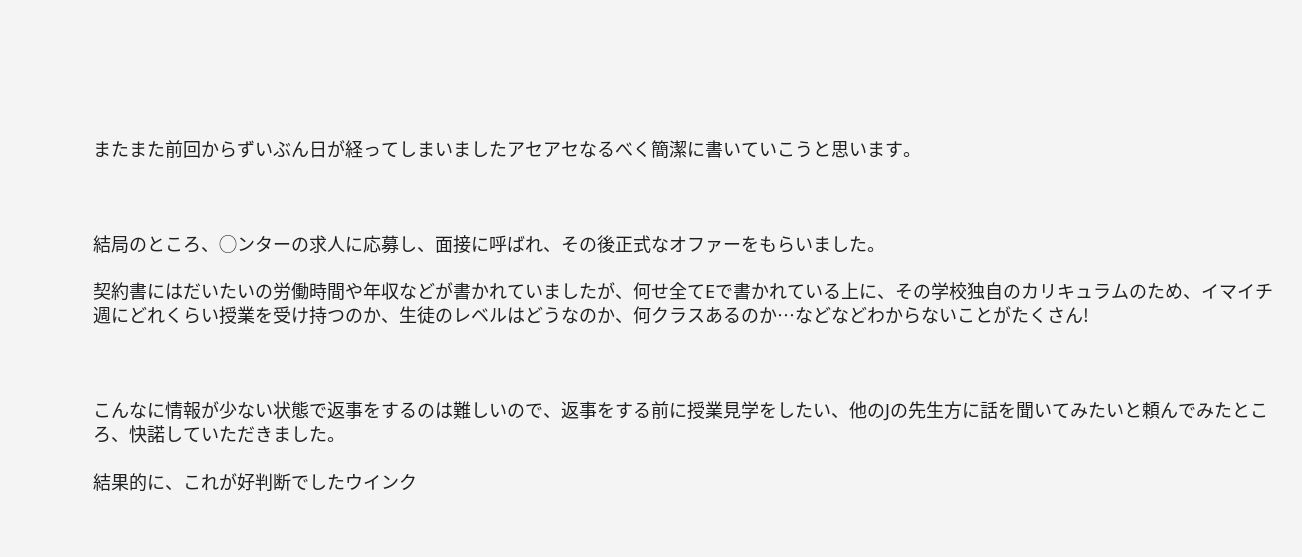またまた前回からずいぶん日が経ってしまいましたアセアセなるべく簡潔に書いていこうと思います。



結局のところ、◯ンターの求人に応募し、面接に呼ばれ、その後正式なオファーをもらいました。

契約書にはだいたいの労働時間や年収などが書かれていましたが、何せ全てEで書かれている上に、その学校独自のカリキュラムのため、イマイチ週にどれくらい授業を受け持つのか、生徒のレベルはどうなのか、何クラスあるのか…などなどわからないことがたくさん!



こんなに情報が少ない状態で返事をするのは難しいので、返事をする前に授業見学をしたい、他のJの先生方に話を聞いてみたいと頼んでみたところ、快諾していただきました。

結果的に、これが好判断でしたウインク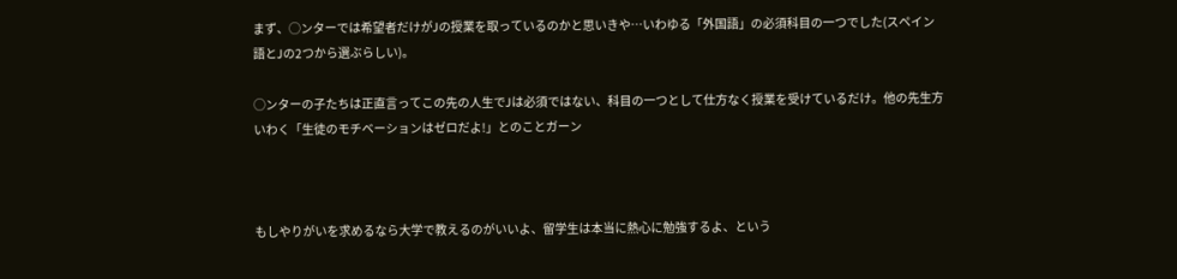まず、◯ンターでは希望者だけがJの授業を取っているのかと思いきや…いわゆる「外国語」の必須科目の一つでした(スペイン語とJの2つから選ぶらしい)。

◯ンターの子たちは正直言ってこの先の人生でJは必須ではない、科目の一つとして仕方なく授業を受けているだけ。他の先生方いわく「生徒のモチベーションはゼロだよ!」とのことガーン



もしやりがいを求めるなら大学で教えるのがいいよ、留学生は本当に熱心に勉強するよ、という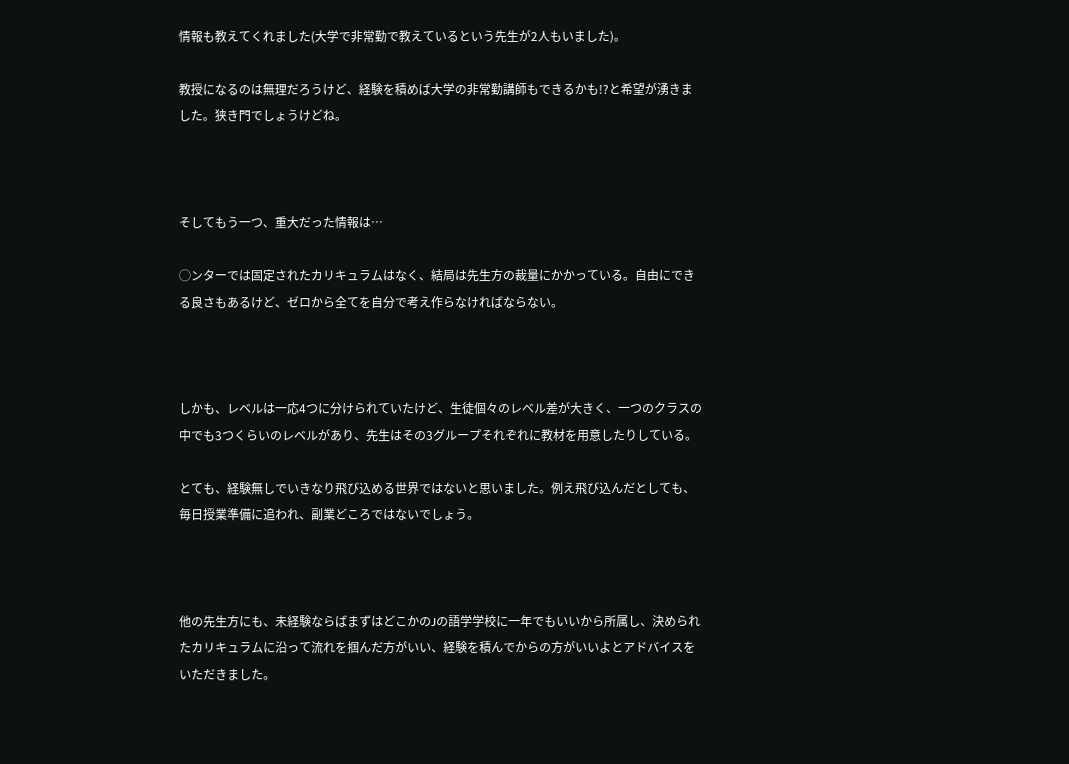情報も教えてくれました(大学で非常勤で教えているという先生が2人もいました)。

教授になるのは無理だろうけど、経験を積めば大学の非常勤講師もできるかも!?と希望が湧きました。狭き門でしょうけどね。



そしてもう一つ、重大だった情報は…

◯ンターでは固定されたカリキュラムはなく、結局は先生方の裁量にかかっている。自由にできる良さもあるけど、ゼロから全てを自分で考え作らなければならない。



しかも、レベルは一応4つに分けられていたけど、生徒個々のレベル差が大きく、一つのクラスの中でも3つくらいのレベルがあり、先生はその3グループそれぞれに教材を用意したりしている。

とても、経験無しでいきなり飛び込める世界ではないと思いました。例え飛び込んだとしても、毎日授業準備に追われ、副業どころではないでしょう。



他の先生方にも、未経験ならばまずはどこかのJの語学学校に一年でもいいから所属し、決められたカリキュラムに沿って流れを掴んだ方がいい、経験を積んでからの方がいいよとアドバイスをいただきました。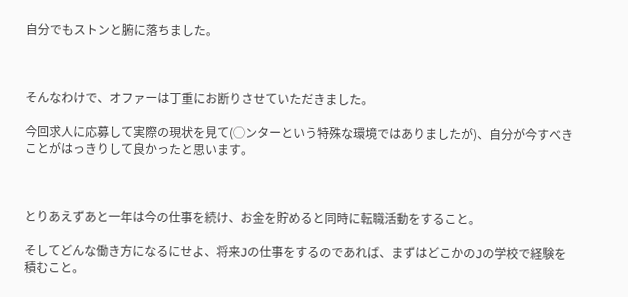自分でもストンと腑に落ちました。



そんなわけで、オファーは丁重にお断りさせていただきました。

今回求人に応募して実際の現状を見て(◯ンターという特殊な環境ではありましたが)、自分が今すべきことがはっきりして良かったと思います。



とりあえずあと一年は今の仕事を続け、お金を貯めると同時に転職活動をすること。

そしてどんな働き方になるにせよ、将来Jの仕事をするのであれば、まずはどこかのJの学校で経験を積むこと。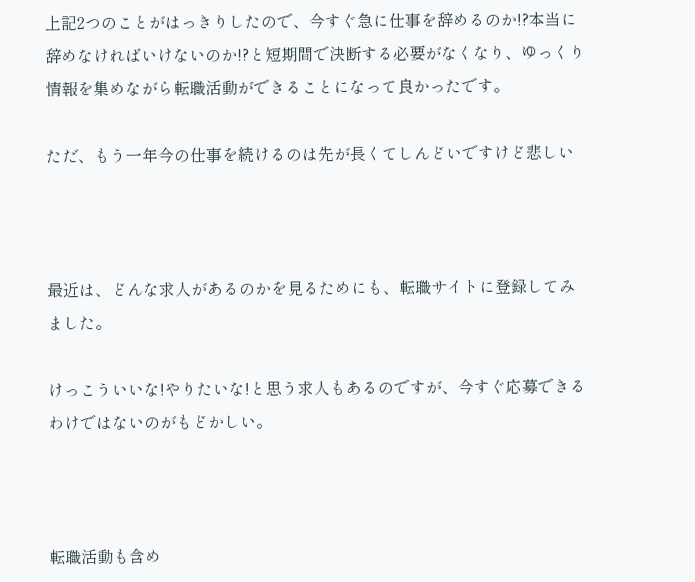上記2つのことがはっきりしたので、今すぐ急に仕事を辞めるのか!?本当に辞めなければいけないのか!?と短期間で決断する必要がなくなり、ゆっくり情報を集めながら転職活動ができることになって良かったです。

ただ、もう一年今の仕事を続けるのは先が長くてしんどいですけど悲しい



最近は、どんな求人があるのかを見るためにも、転職サイトに登録してみました。

けっこういいな!やりたいな!と思う求人もあるのですが、今すぐ応募できるわけではないのがもどかしい。



転職活動も含め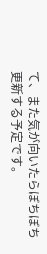て、また気が向いたらぼちぼち更新する予定です。